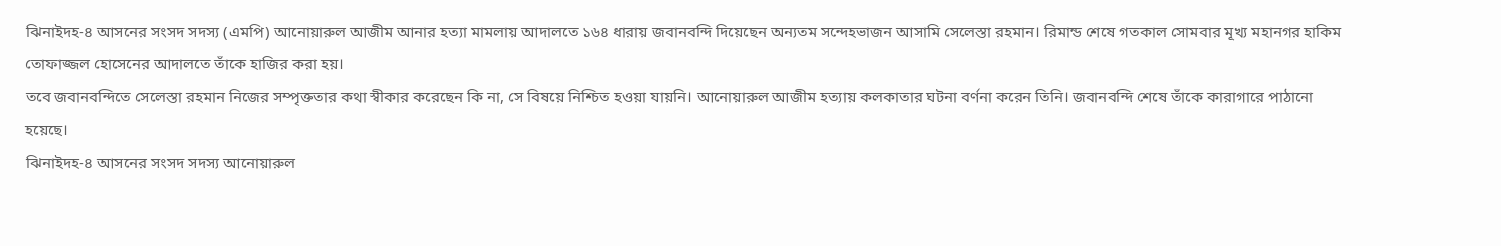ঝিনাইদহ-৪ আসনের সংসদ সদস্য (এমপি) আনোয়ারুল আজীম আনার হত্যা মামলায় আদালতে ১৬৪ ধারায় জবানবন্দি দিয়েছেন অন্যতম সন্দেহভাজন আসামি সেলেস্তা রহমান। রিমান্ড শেষে গতকাল সোমবার মূখ্য মহানগর হাকিম তোফাজ্জল হোসেনের আদালতে তাঁকে হাজির করা হয়।
তবে জবানবন্দিতে সেলেস্তা রহমান নিজের সম্পৃক্ততার কথা স্বীকার করেছেন কি না, সে বিষয়ে নিশ্চিত হওয়া যায়নি। আনোয়ারুল আজীম হত্যায় কলকাতার ঘটনা বর্ণনা করেন তিনি। জবানবন্দি শেষে তাঁকে কারাগারে পাঠানো হয়েছে।
ঝিনাইদহ-৪ আসনের সংসদ সদস্য আনোয়ারুল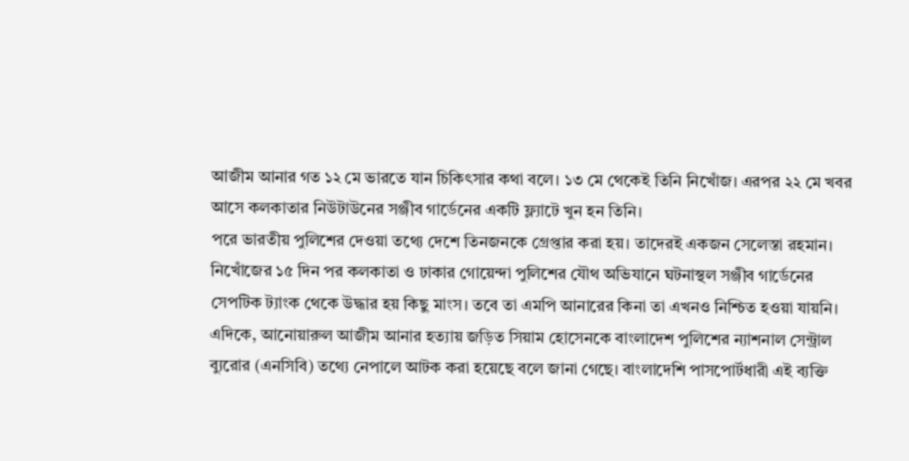আজীম আনার গত ১২ মে ভারতে যান চিকিৎসার কথা বলে। ১৩ মে থেকেই তিনি নিখোঁজ। এরপর ২২ মে খবর আসে কলকাতার নিউটাউনের সঞ্জীব গার্ডেনের একটি ফ্ল্যাটে খুন হন তিনি।
পরে ভারতীয় পুলিশের দেওয়া তথ্যে দেশে তিনজনকে গ্রেপ্তার করা হয়। তাদেরই একজন সেলেস্তা রহমান।
নিখোঁজের ১৫ দিন পর কলকাতা ও ঢাকার গোয়েন্দা পুলিশের যৌথ অভিযানে ঘটনাস্থল সঞ্জীব গার্ডেনের সেপটিক ট্যাংক থেকে উদ্ধার হয় কিছু মাংস। তবে তা এমপি আনারের কিনা তা এখনও নিশ্চিত হওয়া যায়নি।
এদিকে, আনোয়ারুল আজীম আনার হত্যায় জড়িত সিয়াম হোসেনকে বাংলাদেশ পুলিশের ন্যাশনাল সেন্ট্রাল ব্যুরোর (এনসিবি) তথ্যে নেপালে আটক করা হয়েছে বলে জানা গেছে। বাংলাদেশি পাসপোর্টধারী এই ব্যক্তি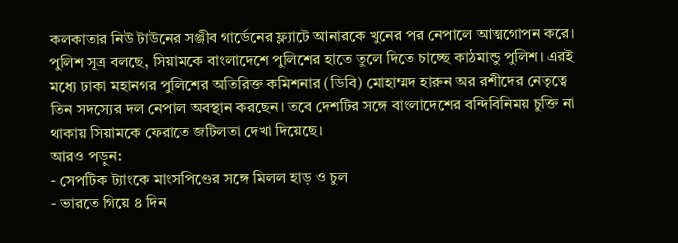কলকাতার নিউ টাউনের সঞ্জীব গার্ডেনের ফ্ল্যাটে আনারকে খুনের পর নেপালে আত্মগোপন করে।
পুলিশ সূত্র বলছে, সিয়ামকে বাংলাদেশে পুলিশের হাতে তুলে দিতে চাচ্ছে কাঠমান্ডু পুলিশ। এরই মধ্যে ঢাকা মহানগর পুলিশের অতিরিক্ত কমিশনার (ডিবি) মোহাম্মদ হারুন অর রশীদের নেতৃত্বে তিন সদস্যের দল নেপাল অবস্থান করছেন। তবে দেশটির সঙ্গে বাংলাদেশের বন্দিবিনিময় চুক্তি না থাকায় সিয়ামকে ফেরাতে জটিলতা দেখা দিয়েছে।
আরও পড়ুন:
- সেপটিক ট্যাংকে মাংসপিণ্ডের সঙ্গে মিলল হাড় ও চুল
- ভারতে গিয়ে ৪ দিন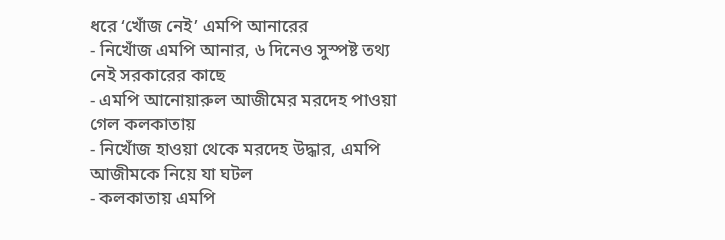ধরে ‘খোঁজ নেই’ এমপি আনারের
- নিখোঁজ এমপি আনার, ৬ দিনেও সুস্পষ্ট তথ্য নেই সরকারের কাছে
- এমপি আনোয়ারুল আজীমের মরদেহ পাওয়া গেল কলকাতায়
- নিখোঁজ হাওয়া থেকে মরদেহ উদ্ধার, এমপি আজীমকে নিয়ে যা ঘটল
- কলকাতায় এমপি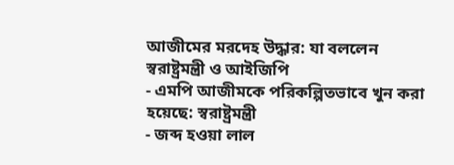আজীমের মরদেহ উদ্ধার: যা বললেন স্বরাষ্ট্রমন্ত্রী ও আইজিপি
- এমপি আজীমকে পরিকল্পিতভাবে খুন করা হয়েছে: স্বরাষ্ট্রমন্ত্রী
- জব্দ হওয়া লাল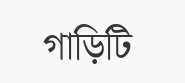গাড়িটি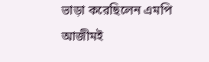ভাড়া করেছিলেন এমপি আজীমই